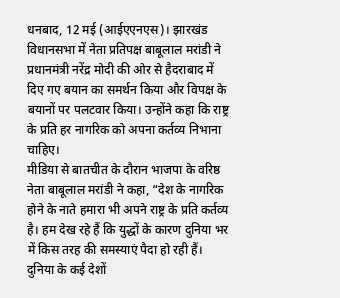धनबाद, 12 मई (आईएएनएस)। झारखंड विधानसभा में नेता प्रतिपक्ष बाबूलाल मरांडी ने प्रधानमंत्री नरेंद्र मोदी की ओर से हैदराबाद में दिए गए बयान का समर्थन किया और विपक्ष के बयानों पर पलटवार किया। उन्होंने कहा कि राष्ट्र के प्रति हर नागरिक को अपना कर्तव्य निभाना चाहिए।
मीडिया से बातचीत के दौरान भाजपा के वरिष्ठ नेता बाबूलाल मरांडी ने कहा, “देश के नागरिक होने के नाते हमारा भी अपने राष्ट्र के प्रति कर्तव्य है। हम देख रहे हैं कि युद्धों के कारण दुनिया भर में किस तरह की समस्याएं पैदा हो रही हैं। दुनिया के कई देशों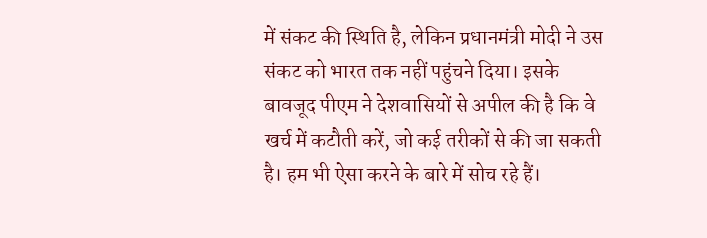में संकट की स्थिति है, लेकिन प्रधानमंत्री मोदी ने उस संकट को भारत तक नहीं पहुंचने दिया। इसके बावजूद पीएम ने देशवासियों से अपील की है कि वे खर्च में कटौती करें, जो कई तरीकों से की जा सकती है। हम भी ऐसा करने के बारे में सोच रहे हैं।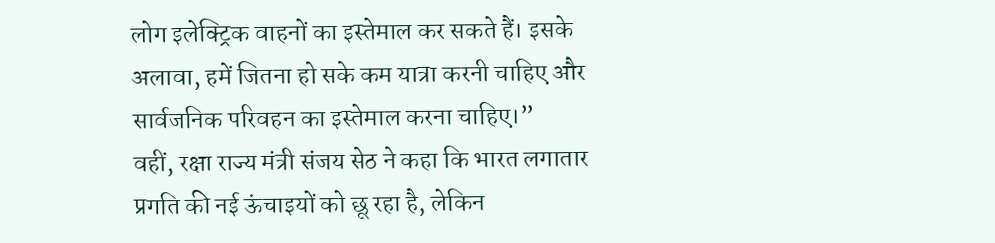लोग इलेक्ट्रिक वाहनों का इस्तेमाल कर सकते हैं। इसके अलावा, हमें जितना हो सके कम यात्रा करनी चाहिए और सार्वजनिक परिवहन का इस्तेमाल करना चाहिए।”
वहीं, रक्षा राज्य मंत्री संजय सेठ ने कहा कि भारत लगातार प्रगति की नई ऊंचाइयों को छू रहा है, लेकिन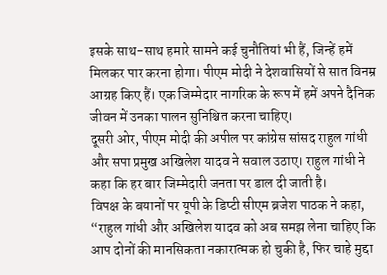इसके साथ-साथ हमारे सामने कई चुनौतियां भी हैं, जिन्हें हमें मिलकर पार करना होगा। पीएम मोदी ने देशवासियों से सात विनम्र आग्रह किए हैं। एक जिम्मेदार नागरिक के रूप में हमें अपने दैनिक जीवन में उनका पालन सुनिश्चित करना चाहिए।
दूसरी ओर, पीएम मोदी की अपील पर कांग्रेस सांसद राहुल गांधी और सपा प्रमुख अखिलेश यादव ने सवाल उठाए। राहुल गांधी ने कहा कि हर बार जिम्मेदारी जनता पर डाल दी जाती है।
विपक्ष के बयानों पर यूपी के डिप्टी सीएम ब्रजेश पाठक ने कहा, “राहुल गांधी और अखिलेश यादव को अब समझ लेना चाहिए कि आप दोनों की मानसिकता नकारात्मक हो चुकी है, फिर चाहे मुद्दा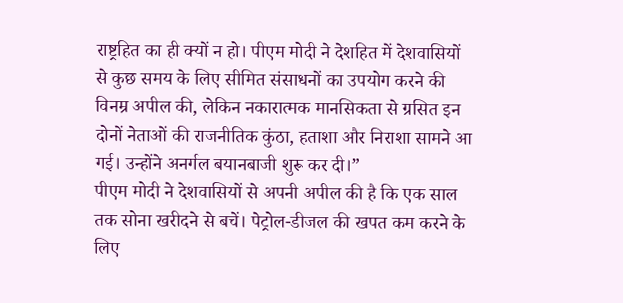राष्ट्रहित का ही क्यों न हो। पीएम मोदी ने देशहित में देशवासियों से कुछ समय के लिए सीमित संसाधनों का उपयोग करने की विनम्र अपील की, लेकिन नकारात्मक मानसिकता से ग्रसित इन दोनों नेताओं की राजनीतिक कुंठा, हताशा और निराशा सामने आ गई। उन्होंने अनर्गल बयानबाजी शुरू कर दी।”
पीएम मोदी ने देशवासियों से अपनी अपील की है कि एक साल तक सोना खरीदने से बचें। पेट्रोल-डीजल की खपत कम करने के लिए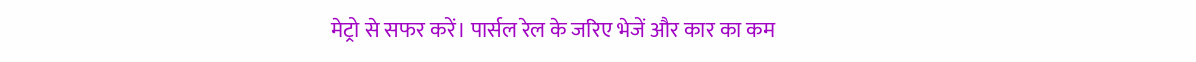मेट्रो से सफर करें। पार्सल रेल के जरिए भेजें और कार का कम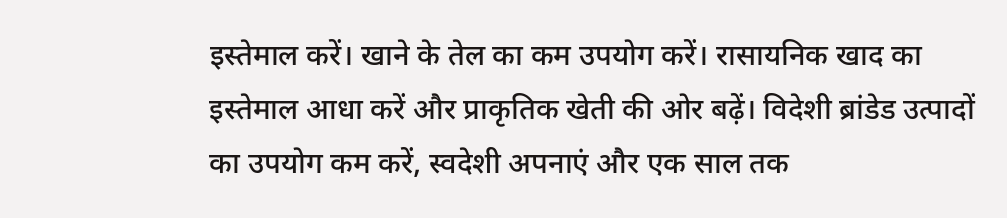इस्तेमाल करें। खाने के तेल का कम उपयोग करें। रासायनिक खाद का इस्तेमाल आधा करें और प्राकृतिक खेती की ओर बढ़ें। विदेशी ब्रांडेड उत्पादों का उपयोग कम करें, स्वदेशी अपनाएं और एक साल तक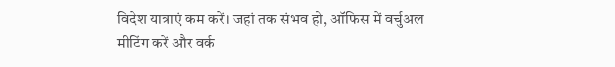विदेश यात्राएं कम करें। जहां तक संभव हो, ऑफिस में वर्चुअल मीटिंग करें और वर्क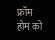फ्रॉम होम को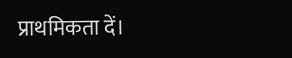प्राथमिकता दें।